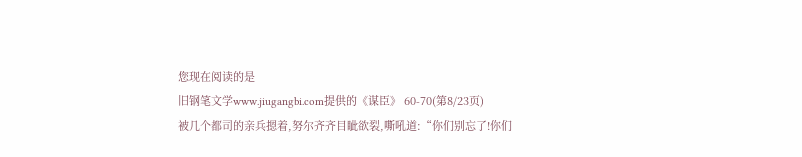您现在阅读的是
旧钢笔文学www.jiugangbi.com提供的《谋臣》 60-70(第8/23页)
被几个都司的亲兵摁着,努尔齐齐目眦欲裂,嘶吼道:“你们别忘了!你们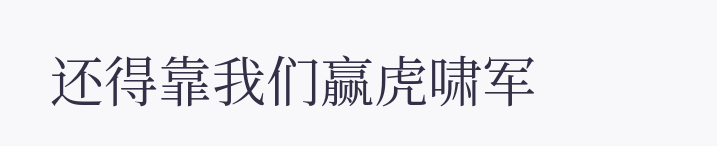还得靠我们赢虎啸军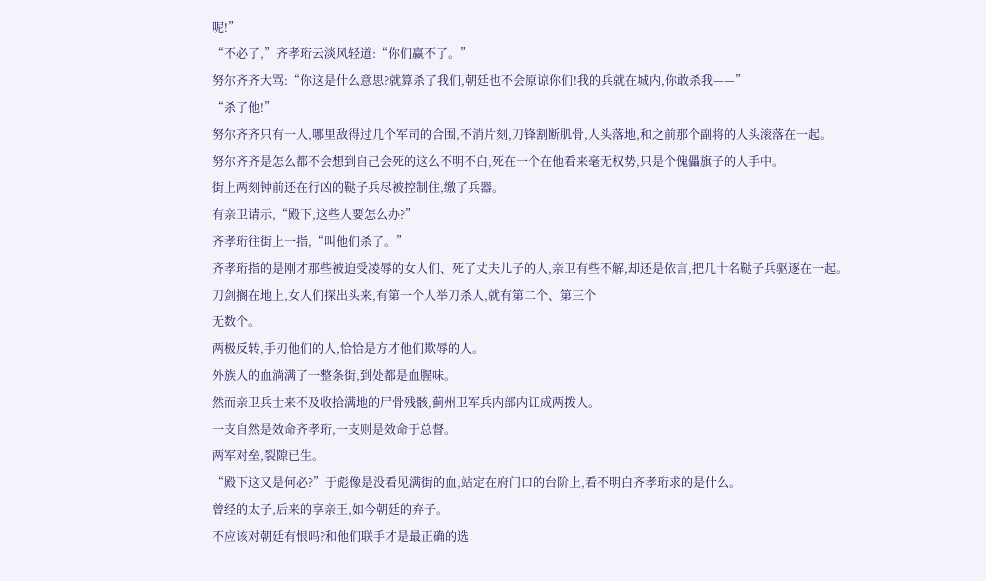呢!”
“不必了,”齐孝珩云淡风轻道:“你们赢不了。”
努尔齐齐大骂:“你这是什么意思?就算杀了我们,朝廷也不会原谅你们!我的兵就在城内,你敢杀我——”
“杀了他!”
努尔齐齐只有一人,哪里敌得过几个军司的合围,不消片刻,刀锋割断肌骨,人头落地,和之前那个副将的人头滚落在一起。
努尔齐齐是怎么都不会想到自己会死的这么不明不白,死在一个在他看来毫无权势,只是个傀儡旗子的人手中。
街上两刻钟前还在行凶的鞑子兵尽被控制住,缴了兵器。
有亲卫请示,“殿下,这些人要怎么办?”
齐孝珩往街上一指,“叫他们杀了。”
齐孝珩指的是刚才那些被迫受凌辱的女人们、死了丈夫儿子的人,亲卫有些不解,却还是依言,把几十名鞑子兵驱逐在一起。
刀剑搁在地上,女人们探出头来,有第一个人举刀杀人,就有第二个、第三个
无数个。
两极反转,手刃他们的人,恰恰是方才他们欺辱的人。
外族人的血淌满了一整条街,到处都是血腥味。
然而亲卫兵士来不及收拾满地的尸骨残骸,蓟州卫军兵内部内讧成两拨人。
一支自然是效命齐孝珩,一支则是效命于总督。
两军对垒,裂隙已生。
“殿下这又是何必?”于彪像是没看见满街的血,站定在府门口的台阶上,看不明白齐孝珩求的是什么。
曾经的太子,后来的享亲王,如今朝廷的弃子。
不应该对朝廷有恨吗?和他们联手才是最正确的选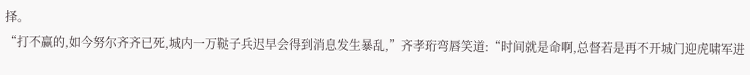择。
“打不赢的,如今努尔齐齐已死,城内一万鞑子兵迟早会得到消息发生暴乱,”齐孝珩弯唇笑道:“时间就是命啊,总督若是再不开城门迎虎啸军进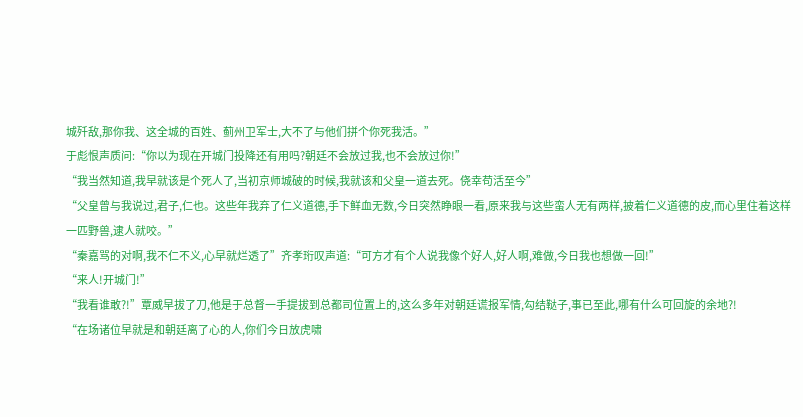城歼敌,那你我、这全城的百姓、蓟州卫军士,大不了与他们拼个你死我活。”
于彪恨声质问:“你以为现在开城门投降还有用吗?朝廷不会放过我,也不会放过你!”
“我当然知道,我早就该是个死人了,当初京师城破的时候,我就该和父皇一道去死。侥幸苟活至今”
“父皇曾与我说过,君子,仁也。这些年我弃了仁义道德,手下鲜血无数,今日突然睁眼一看,原来我与这些蛮人无有两样,披着仁义道德的皮,而心里住着这样一匹野兽,逮人就咬。”
“秦嘉骂的对啊,我不仁不义,心早就烂透了”齐孝珩叹声道:“可方才有个人说我像个好人,好人啊,难做,今日我也想做一回!”
“来人!开城门!”
“我看谁敢?!”覃威早拔了刀,他是于总督一手提拔到总都司位置上的,这么多年对朝廷谎报军情,勾结鞑子,事已至此,哪有什么可回旋的余地?!
“在场诸位早就是和朝廷离了心的人,你们今日放虎啸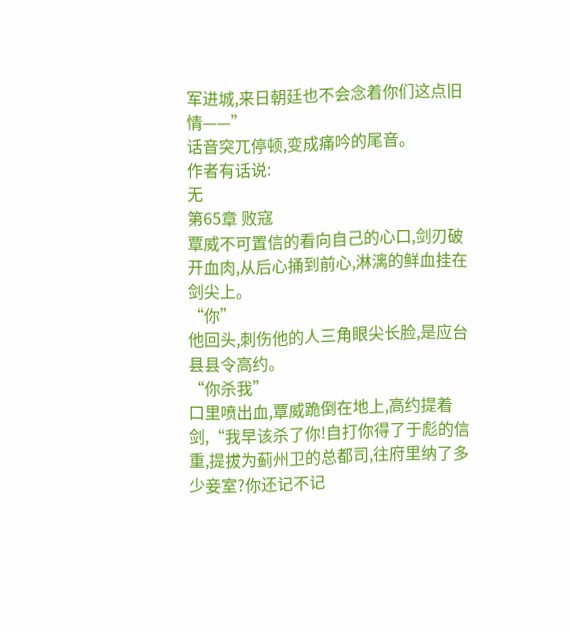军进城,来日朝廷也不会念着你们这点旧情——”
话音突兀停顿,变成痛吟的尾音。
作者有话说:
无
第65章 败寇
覃威不可置信的看向自己的心口,剑刃破开血肉,从后心捅到前心,淋漓的鲜血挂在剑尖上。
“你”
他回头,刺伤他的人三角眼尖长脸,是应台县县令高约。
“你杀我”
口里喷出血,覃威跪倒在地上,高约提着剑,“我早该杀了你!自打你得了于彪的信重,提拔为蓟州卫的总都司,往府里纳了多少妾室?你还记不记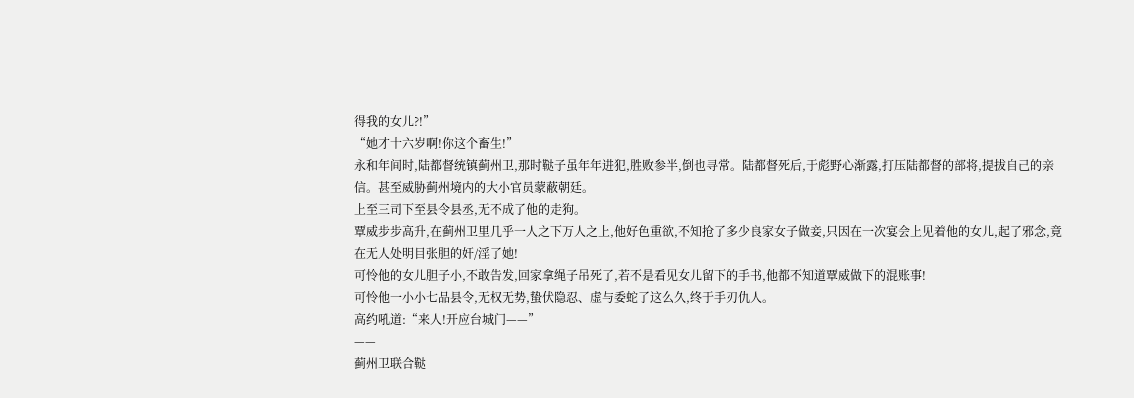得我的女儿?!”
“她才十六岁啊!你这个畜生!”
永和年间时,陆都督统镇蓟州卫,那时鞑子虽年年进犯,胜败参半,倒也寻常。陆都督死后,于彪野心渐露,打压陆都督的部将,提拔自己的亲信。甚至威胁蓟州境内的大小官员蒙蔽朝廷。
上至三司下至县令县丞,无不成了他的走狗。
覃威步步高升,在蓟州卫里几乎一人之下万人之上,他好色重欲,不知抢了多少良家女子做妾,只因在一次宴会上见着他的女儿,起了邪念,竟在无人处明目张胆的奸/淫了她!
可怜他的女儿胆子小,不敢告发,回家拿绳子吊死了,若不是看见女儿留下的手书,他都不知道覃威做下的混账事!
可怜他一小小七品县令,无权无势,蛰伏隐忍、虚与委蛇了这么久,终于手刃仇人。
高约吼道:“来人!开应台城门——”
——
蓟州卫联合鞑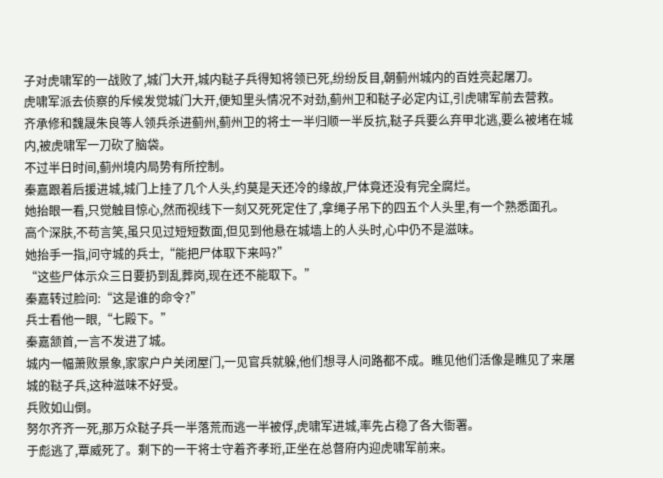子对虎啸军的一战败了,城门大开,城内鞑子兵得知将领已死,纷纷反目,朝蓟州城内的百姓亮起屠刀。
虎啸军派去侦察的斥候发觉城门大开,便知里头情况不对劲,蓟州卫和鞑子必定内讧,引虎啸军前去营救。
齐承修和魏晟朱良等人领兵杀进蓟州,蓟州卫的将士一半归顺一半反抗,鞑子兵要么弃甲北逃,要么被堵在城内,被虎啸军一刀砍了脑袋。
不过半日时间,蓟州境内局势有所控制。
秦嘉跟着后援进城,城门上挂了几个人头,约莫是天还冷的缘故,尸体竟还没有完全腐烂。
她抬眼一看,只觉触目惊心,然而视线下一刻又死死定住了,拿绳子吊下的四五个人头里,有一个熟悉面孔。
高个深肤,不苟言笑,虽只见过短短数面,但见到他悬在城墙上的人头时,心中仍不是滋味。
她抬手一指,问守城的兵士,“能把尸体取下来吗?”
“这些尸体示众三日要扔到乱葬岗,现在还不能取下。”
秦嘉转过脸问:“这是谁的命令?”
兵士看他一眼,“七殿下。”
秦嘉颔首,一言不发进了城。
城内一幅萧败景象,家家户户关闭屋门,一见官兵就躲,他们想寻人问路都不成。瞧见他们活像是瞧见了来屠城的鞑子兵,这种滋味不好受。
兵败如山倒。
努尔齐齐一死,那万众鞑子兵一半落荒而逃一半被俘,虎啸军进城,率先占稳了各大衙署。
于彪逃了,覃威死了。剩下的一干将士守着齐孝珩,正坐在总督府内迎虎啸军前来。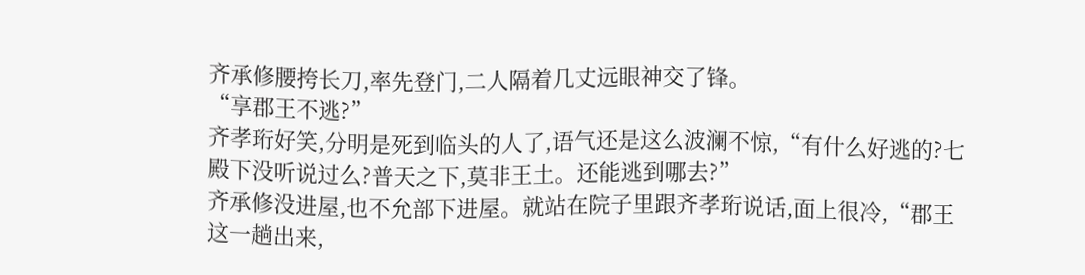齐承修腰挎长刀,率先登门,二人隔着几丈远眼神交了锋。
“享郡王不逃?”
齐孝珩好笑,分明是死到临头的人了,语气还是这么波澜不惊,“有什么好逃的?七殿下没听说过么?普天之下,莫非王土。还能逃到哪去?”
齐承修没进屋,也不允部下进屋。就站在院子里跟齐孝珩说话,面上很冷,“郡王这一趟出来,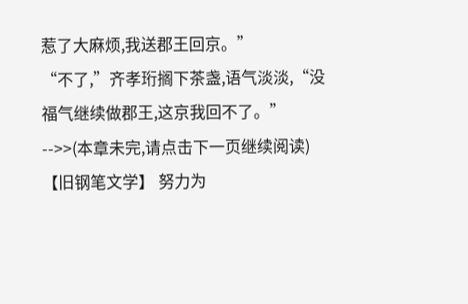惹了大麻烦,我送郡王回京。”
“不了,”齐孝珩搁下茶盏,语气淡淡,“没福气继续做郡王,这京我回不了。”
-->>(本章未完,请点击下一页继续阅读)【旧钢笔文学】 努力为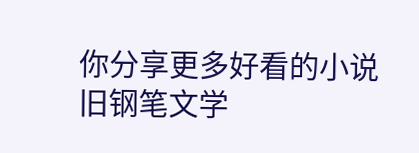你分享更多好看的小说
旧钢笔文学